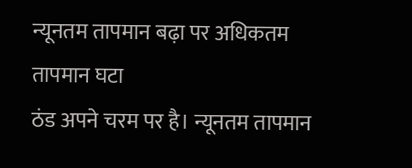न्यूनतम तापमान बढ़ा पर अधिकतम तापमान घटा
ठंड अपने चरम पर है। न्यूनतम तापमान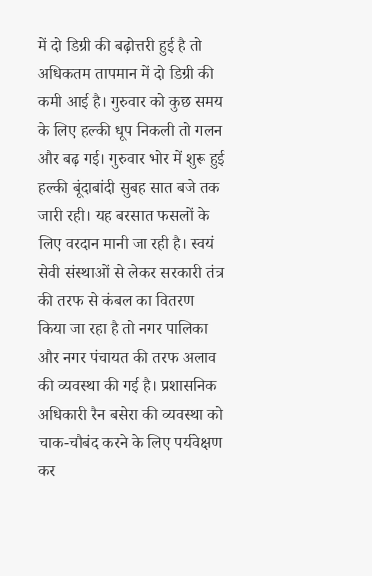में दो डिग्री की बढ़ोत्तरी हुई है तो अधिकतम तापमान में दो डिग्री की कमी आई है। गुरुवार को कुछ समय के लिए हल्की धूप निकली तो गलन और बढ़ गई। गुरुवार भोर में शुरू हुई हल्की बूंदाबांदी सुबह सात बजे तक जारी रही। यह बरसात फसलों के लिए वरदान मानी जा रही है। स्वयं सेवी संस्थाओं से लेकर सरकारी तंत्र की तरफ से कंबल का वितरण किया जा रहा है तो नगर पालिका और नगर पंचायत की तरफ अलाव की व्यवस्था की गई है। प्रशासनिक अधिकारी रैन बसेरा की व्यवस्था को चाक-चौबंद करने के लिए पर्यवेक्षण कर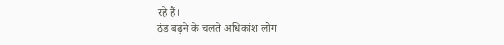रहे हैं।
ठंड बढ़ने के चलते अधिकांश लोग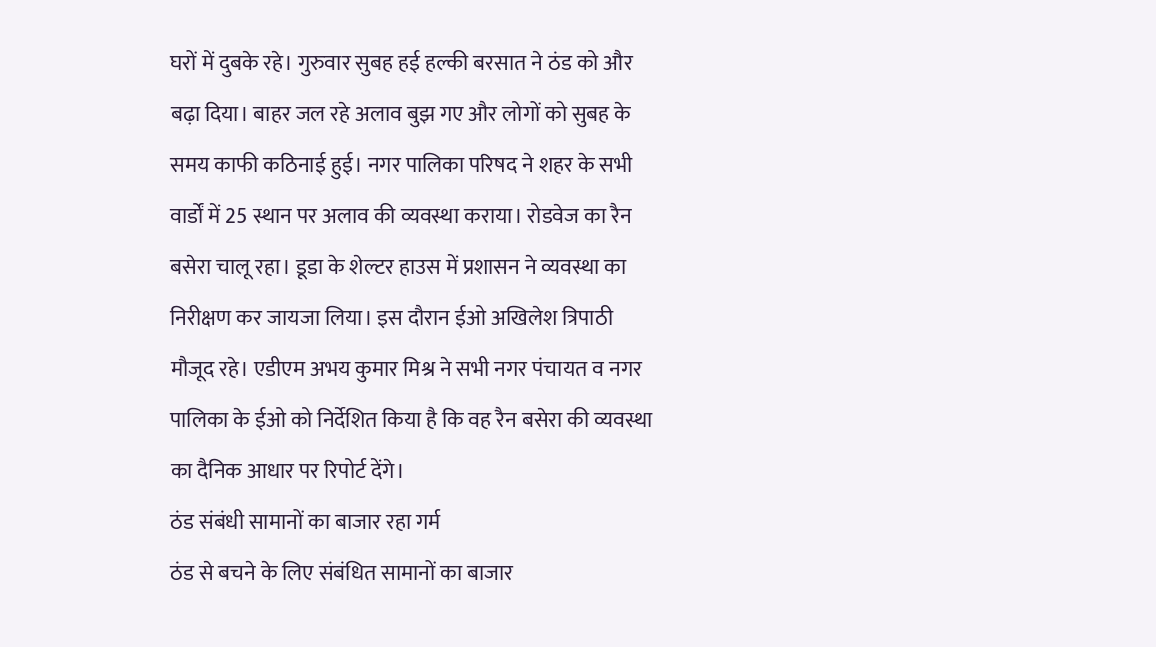घरों में दुबके रहे। गुरुवार सुबह हई हल्की बरसात ने ठंड को और बढ़ा दिया। बाहर जल रहे अलाव बुझ गए और लोगों को सुबह के समय काफी कठिनाई हुई। नगर पालिका परिषद ने शहर के सभी वार्डों में 25 स्थान पर अलाव की व्यवस्था कराया। रोडवेज का रैन बसेरा चालू रहा। डूडा के शेल्टर हाउस में प्रशासन ने व्यवस्था का निरीक्षण कर जायजा लिया। इस दौरान ईओ अखिलेश त्रिपाठी मौजूद रहे। एडीएम अभय कुमार मिश्र ने सभी नगर पंचायत व नगर पालिका के ईओ को निर्देशित किया है कि वह रैन बसेरा की व्यवस्था का दैनिक आधार पर रिपोर्ट देंगे।
ठंड संबंधी सामानों का बाजार रहा गर्म
ठंड से बचने के लिए संबंधित सामानों का बाजार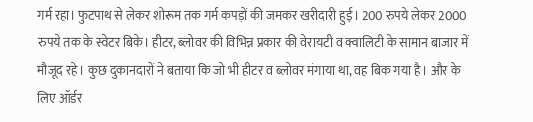गर्म रहा। फुटपाथ से लेकर शोरूम तक गर्म कपड़ों की जमकर खरीदारी हुई। 200 रुपये लेकर 2000 रुपये तक के स्वेटर बिके। हीटर, ब्लोवर की विभिन्न प्रकार की वेरायटी व क्वालिटी के सामान बाजार में मौजूद रहे। कुछ दुकानदारों ने बताया कि जो भी हीटर व ब्लोवर मंगाया था, वह बिक गया है। और के लिए ऑर्डर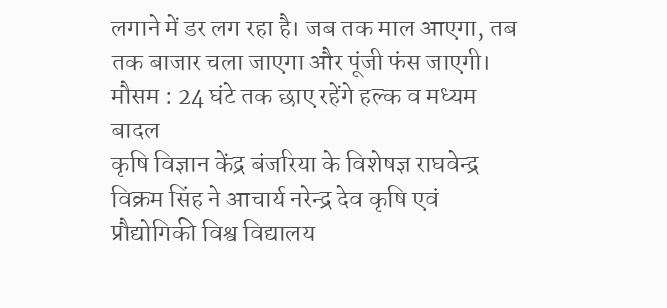लगाने में डर लग रहा है। जब तक माल आएगा, तब तक बाजार चला जाएगा और पूंजी फंस जाएगी।
मौसम : 24 घंटे तक छाए रहेंगे हल्क व मध्यम बादल
कृषि विज्ञान केंद्र बंजरिया के विशेषज्ञ राघवेन्द्र विक्रम सिंह ने आचार्य नरेन्द्र देव कृषि एवं प्रौद्योगिकी विश्व विद्यालय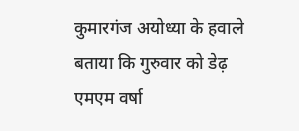कुमारगंज अयोध्या के हवाले बताया कि गुरुवार को डेढ़ एमएम वर्षा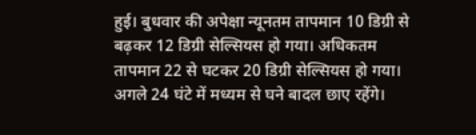हुई। बुधवार की अपेक्षा न्यूनतम तापमान 10 डिग्री से बढ़कर 12 डिग्री सेल्सियस हो गया। अधिकतम तापमान 22 से घटकर 20 डिग्री सेल्सियस हो गया। अगले 24 घंटे में मध्यम से घने बादल छाए रहेंगे।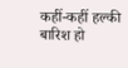कहीं-कहीं हल्की बारिश हो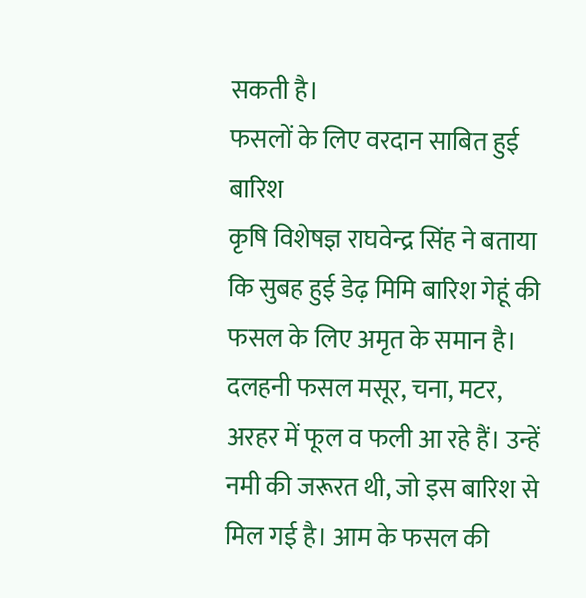सकती है।
फसलों के लिए वरदान साबित हुई बारिश
कृषि विशेषज्ञ राघवेन्द्र सिंह ने बताया कि सुबह हुई डेढ़ मिमि बारिश गेहूं की फसल के लिए अमृत के समान है। दलहनी फसल मसूर, चना, मटर, अरहर में फूल व फली आ रहे हैं। उन्हें नमी की जरूरत थी, जो इस बारिश से मिल गई है। आम के फसल की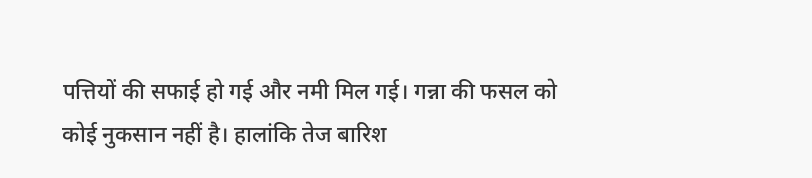पत्तियों की सफाई हो गई और नमी मिल गई। गन्ना की फसल को कोई नुकसान नहीं है। हालांकि तेज बारिश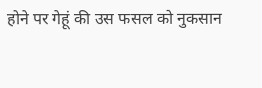होने पर गेहूं की उस फसल को नुकसान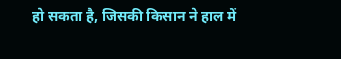हो सकता है, जिसकी किसान ने हाल में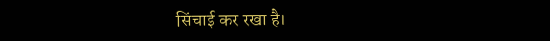सिंचाई कर रखा है।